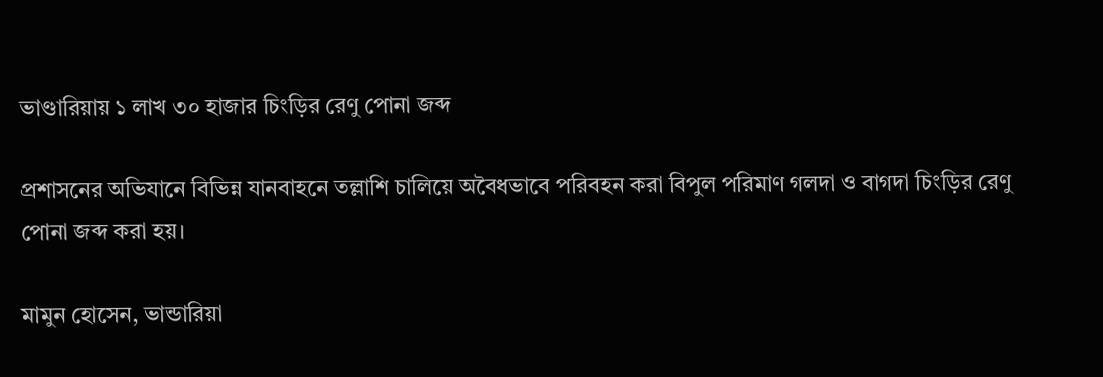ভাণ্ডারিয়ায় ১ লাখ ৩০ হাজার চিংড়ির রেণু পোনা জব্দ

প্রশাসনের অভিযানে বিভিন্ন যানবাহনে তল্লাশি চালিয়ে অবৈধভাবে পরিবহন করা বিপুল পরিমাণ গলদা ও বাগদা চিংড়ির রেণু পোনা জব্দ করা হয়।

মামুন হোসেন, ভান্ডারিয়া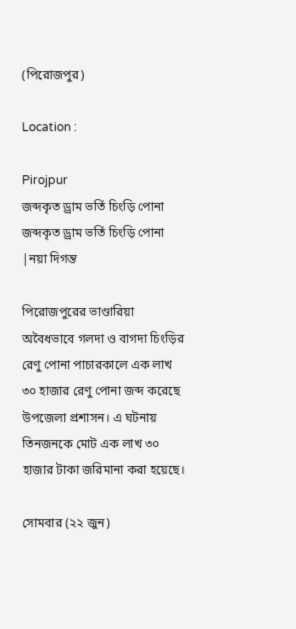(পিরোজপুর)

Location :

Pirojpur
জব্দকৃত ড্রাম ভর্তি চিংড়ি পোনা
জব্দকৃত ড্রাম ভর্তি চিংড়ি পোনা |নয়া দিগন্ত

পিরোজপুরের ভাণ্ডারিয়া অবৈধভাবে গলদা ও বাগদা চিংড়ির রেণু পোনা পাচারকালে এক লাখ ৩০ হাজার রেণু পোনা জব্দ করেছে উপজেলা প্রশাসন। এ ঘটনায় তিনজনকে মোট এক লাখ ৩০ হাজার টাকা জরিমানা করা হয়েছে।

সোমবার (২২ জুন)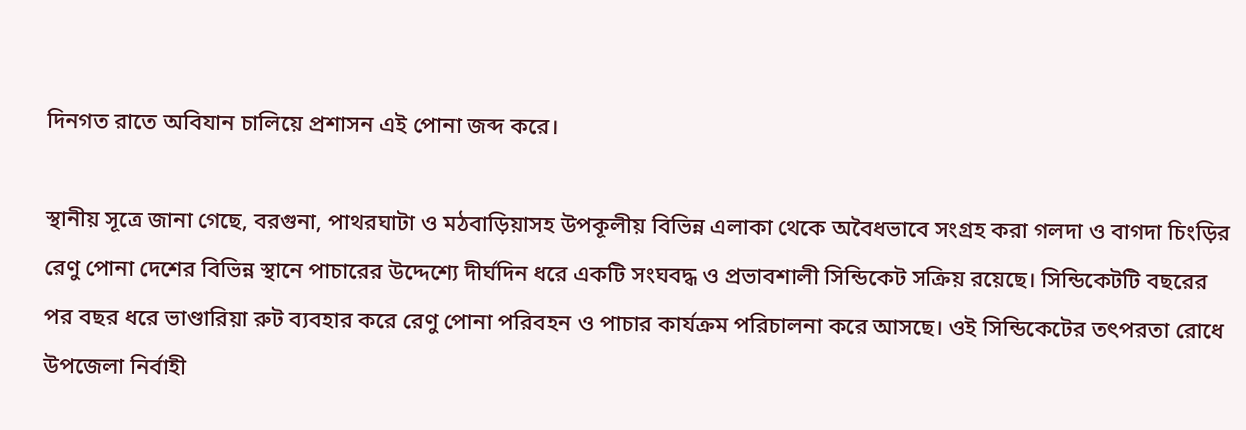দিনগত রাতে অবিযান চালিয়ে প্রশাসন এই পোনা জব্দ করে।

স্থানীয় সূত্রে জানা গেছে, বরগুনা, পাথরঘাটা ও মঠবাড়িয়াসহ উপকূলীয় বিভিন্ন এলাকা থেকে অবৈধভাবে সংগ্রহ করা গলদা ও বাগদা চিংড়ির রেণু পোনা দেশের বিভিন্ন স্থানে পাচারের উদ্দেশ্যে দীর্ঘদিন ধরে একটি সংঘবদ্ধ ও প্রভাবশালী সিন্ডিকেট সক্রিয় রয়েছে। সিন্ডিকেটটি বছরের পর বছর ধরে ভাণ্ডারিয়া রুট ব্যবহার করে রেণু পোনা পরিবহন ও পাচার কার্যক্রম পরিচালনা করে আসছে। ওই সিন্ডিকেটের তৎপরতা রোধে উপজেলা নির্বাহী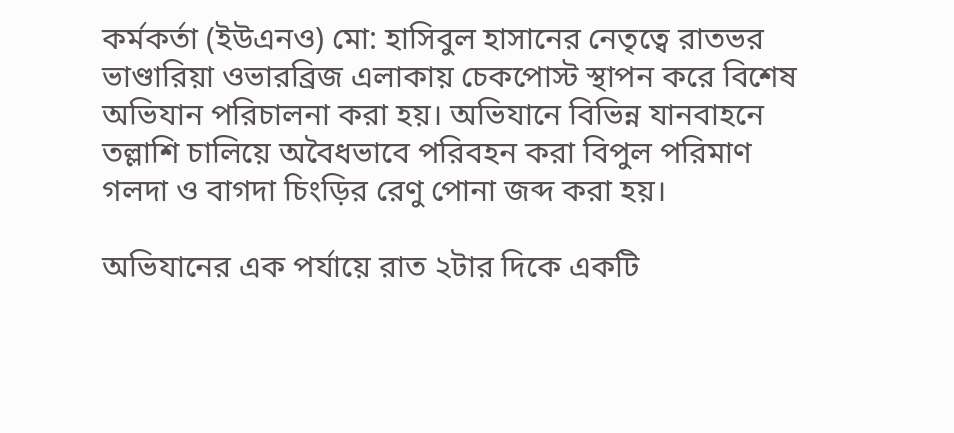কর্মকর্তা (ইউএনও) মো: হাসিবুল হাসানের নেতৃত্বে রাতভর ভাণ্ডারিয়া ওভারব্রিজ এলাকায় চেকপোস্ট স্থাপন করে বিশেষ অভিযান পরিচালনা করা হয়। অভিযানে বিভিন্ন যানবাহনে তল্লাশি চালিয়ে অবৈধভাবে পরিবহন করা বিপুল পরিমাণ গলদা ও বাগদা চিংড়ির রেণু পোনা জব্দ করা হয়।

অভিযানের এক পর্যায়ে রাত ২টার দিকে একটি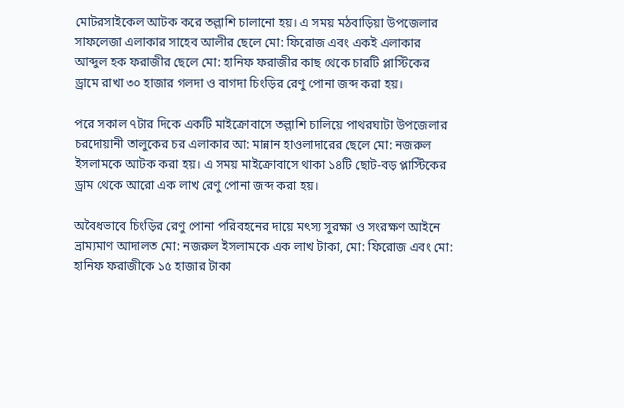মোটরসাইকেল আটক করে তল্লাশি চালানো হয়। এ সময় মঠবাড়িয়া উপজেলার সাফলেজা এলাকার সাহেব আলীর ছেলে মো: ফিরোজ এবং একই এলাকার আব্দুল হক ফরাজীর ছেলে মো: হানিফ ফরাজীর কাছ থেকে চারটি প্লাস্টিকের ড্রামে রাখা ৩০ হাজার গলদা ও বাগদা চিংড়ির রেণু পোনা জব্দ করা হয়।

পরে সকাল ৭টার দিকে একটি মাইক্রোবাসে তল্লাশি চালিয়ে পাথরঘাটা উপজেলার চরদোয়ানী তালুকের চর এলাকার আ: মান্নান হাওলাদারের ছেলে মো: নজরুল ইসলামকে আটক করা হয়। এ সময় মাইক্রোবাসে থাকা ১৪টি ছোট-বড় প্লাস্টিকের ড্রাম থেকে আরো এক লাখ রেণু পোনা জব্দ করা হয়।

অবৈধভাবে চিংড়ির রেণু পোনা পরিবহনের দায়ে মৎস্য সুরক্ষা ও সংরক্ষণ আইনে ভ্রাম্যমাণ আদালত মো: নজরুল ইসলামকে এক লাখ টাকা, মো: ফিরোজ এবং মো: হানিফ ফরাজীকে ১৫ হাজার টাকা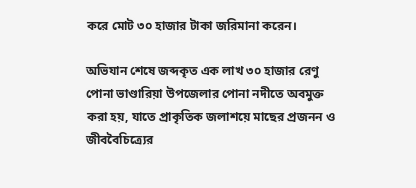করে মোট ৩০ হাজার টাকা জরিমানা করেন।

অভিযান শেষে জব্দকৃত এক লাখ ৩০ হাজার রেণু পোনা ভাণ্ডারিয়া উপজেলার পোনা নদীতে অবমুক্ত করা হয়, যাতে প্রাকৃতিক জলাশয়ে মাছের প্রজনন ও জীববৈচিত্র্যের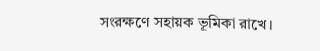সংরক্ষণে সহায়ক ভূমিকা রাখে।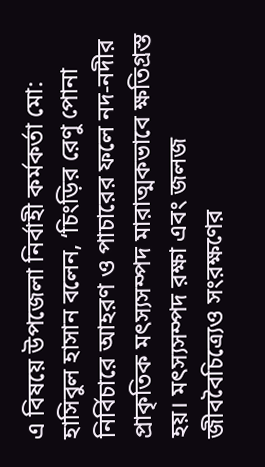এ বিষয়ে উপজেলা নির্বাহী কর্মকর্তা মো: হাসিবুল হাসান বলেন, ‘চিংড়ির রেণু পোনা নির্বিচারে আহরণ ও পাচারের ফলে নদ-নদীর প্রাকৃতিক মৎস্যসম্পদ মারাত্মকভাবে ক্ষতিগ্রস্ত হয়। মৎস্যসম্পদ রক্ষা এবং জলজ জীববৈচিত্র্যেও সংরক্ষণের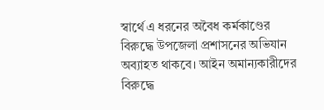স্বার্থে এ ধরনের অবৈধ কর্মকাণ্ডের বিরুদ্ধে উপজেলা প্রশাসনের অভিযান অব্যাহত থাকবে। আইন অমান্যকারীদের বিরুদ্ধে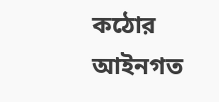কঠোর আইনগত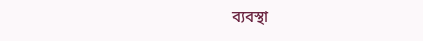ব্যবস্থা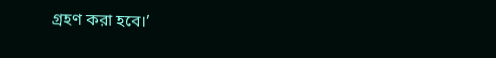গ্রহণ করা হবে।’